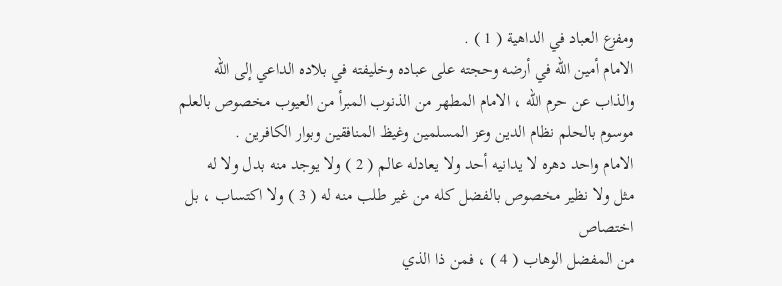ومفزع العباد في الداهية ( 1 ) .
الامام أمين الله في أرضه وحجته على عباده وخليفته في بلاده الداعي إلى الله
والذاب عن حرم الله ، الامام المطهر من الذنوب المبرأ من العيوب مخصوص بالعلم
موسوم بالحلم نظام الدين وعز المسلمين وغيظ المنافقين وبوار الكافرين .
الامام واحد دهره لا يدانيه أحد ولا يعادله عالم ( 2 ) ولا يوجد منه بدل ولا له
مثل ولا نظير مخصوص بالفضل كله من غير طلب منه له ( 3 ) ولا اكتساب ، بل اختصاص
من المفضل الوهاب ( 4 ) ، فمن ذا الذي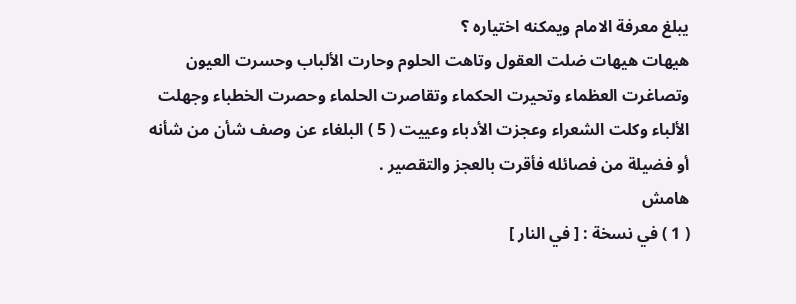يبلغ معرفة الامام ويمكنه اختياره ؟
هيهات هيهات ضلت العقول وتاهت الحلوم وحارت الألباب وحسرت العيون
وتصاغرت العظماء وتحيرت الحكماء وتقاصرت الحلماء وحصرت الخطباء وجهلت
الألباء وكلت الشعراء وعجزت الأدباء وعييت ( 5 ) البلغاء عن وصف شأن من شأنه
أو فضيلة من فصائله فأقرت بالعجز والتقصير .
هامش
( 1 ) في نسخة : [ في النار ]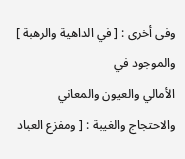وفى أخرى : [ في الداهية والرهبة ] والموجود في
الأمالي والعيون والمعاني والاحتجاج والغيبة : [ ومفزع العباد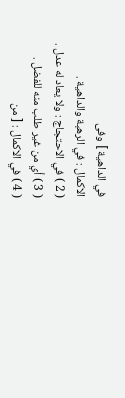في الداهية ] وفى
الاكمال : في الرهبة والداهية .
( 2 ) في الاحتجاج : ولا يعاد له عدل .
( 3 ) أي من غير طلب منه للفضل .
( 4 ) في الاكمال : [ من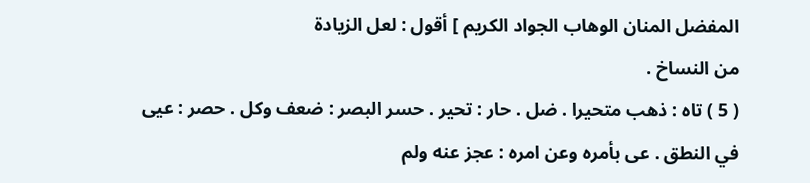المفضل المنان الوهاب الجواد الكريم ] أقول : لعل الزيادة
من النساخ .
( 5 ) تاه : ذهب متحيرا . ضل . حار : تحير . حسر البصر : ضعف وكل . حصر : عيى
في النطق . عى بأمره وعن امره : عجز عنه ولم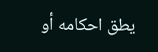يطق احكامه أو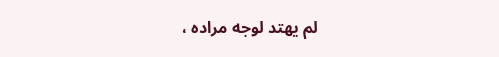لم يهتد لوجه مراده ،